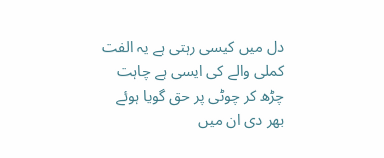دل میں کیسی رہتی ہے یہ الفت
کملی والے کی ایسی ہے چاہت
چڑھ کر چوٹی پر حق گویا ہوئے
بھر دی ان میں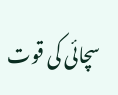سچائی کی قوت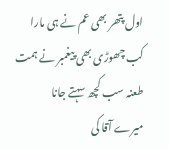اول پتھر بھی عم نے ہی مارا
کب چھوڑی بھی پیغمبر نے ہمت
طعنہ سب کچھ سہتے جانا
میرے آقا کی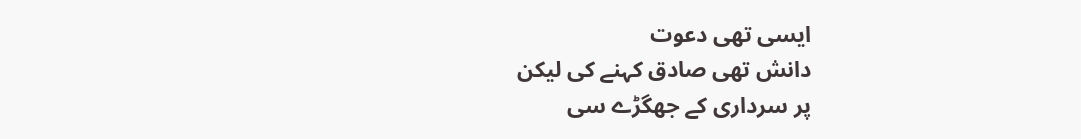ایسی تھی دعوت
دانش تھی صادق کہنے کی لیکن
پر سرداری کے جھگڑے سی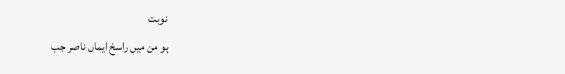نوبت
ہو من میں راسخ ایماں ناصر جب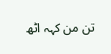تن من کہہ اٹھ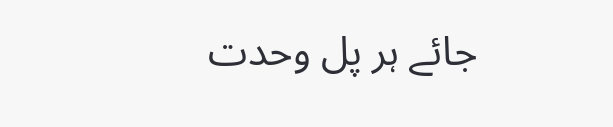جائے ہر پل وحدت